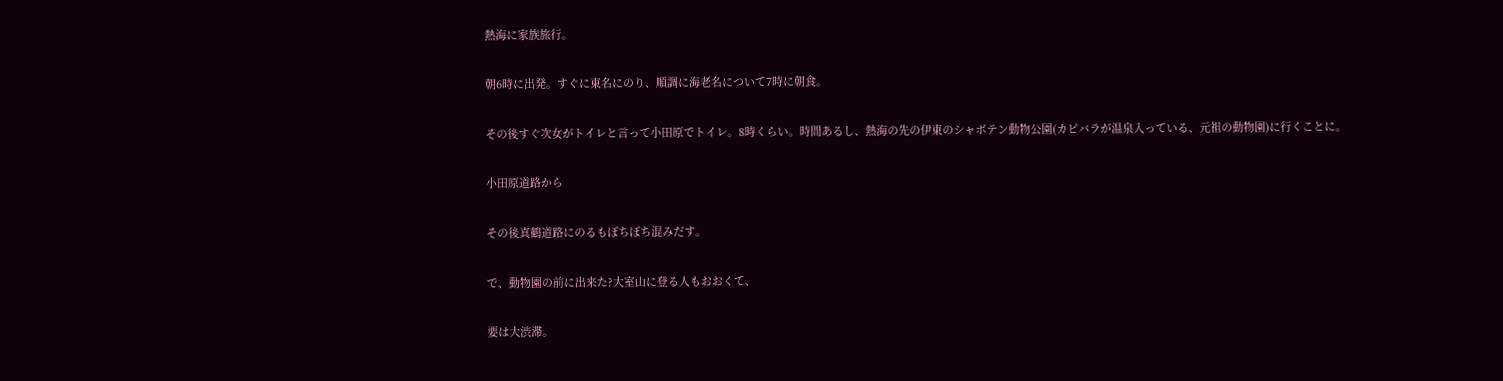熱海に家族旅行。

朝6時に出発。すぐに東名にのり、順調に海老名について7時に朝食。

その後すぐ次女がトイレと言って小田原でトイレ。8時くらい。時間あるし、熱海の先の伊東のシャボテン動物公園(カピバラが温泉入っている、元祖の動物園)に行くことに。

小田原道路から

その後真鶴道路にのるもぼちぼち混みだす。

で、動物園の前に出来た?大室山に登る人もおおくて、

要は大渋滞。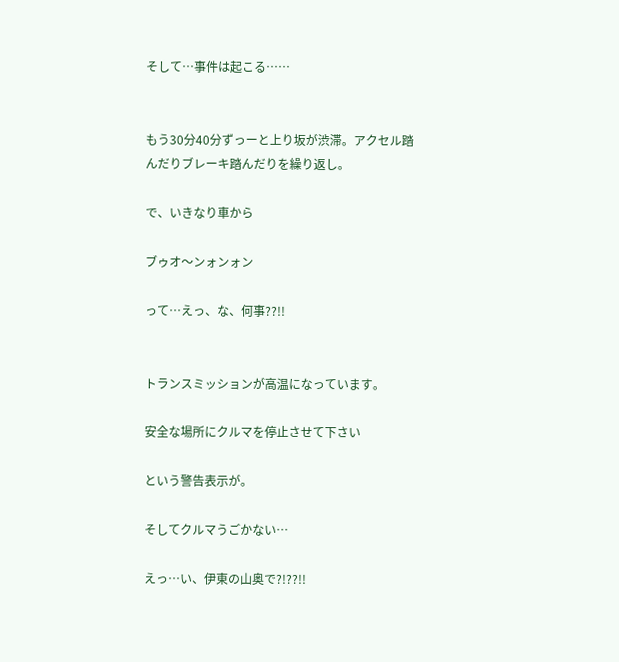そして…事件は起こる……


もう30分40分ずっーと上り坂が渋滞。アクセル踏んだりブレーキ踏んだりを繰り返し。

で、いきなり車から

ブゥオ〜ンォンォン

って…えっ、な、何事??!!


トランスミッションが高温になっています。

安全な場所にクルマを停止させて下さい

という警告表示が。

そしてクルマうごかない…

えっ…い、伊東の山奥で?!??!!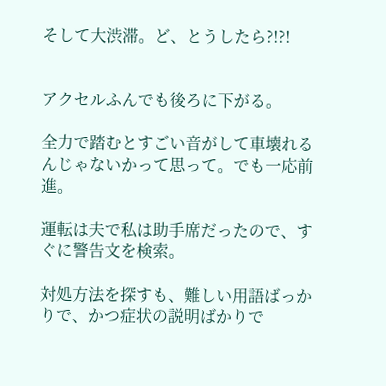そして大渋滞。ど、とうしたら?!?!


アクセルふんでも後ろに下がる。

全力で踏むとすごい音がして車壊れるんじゃないかって思って。でも一応前進。

運転は夫で私は助手席だったので、すぐに警告文を検索。

対処方法を探すも、難しい用語ばっかりで、かつ症状の説明ばかりで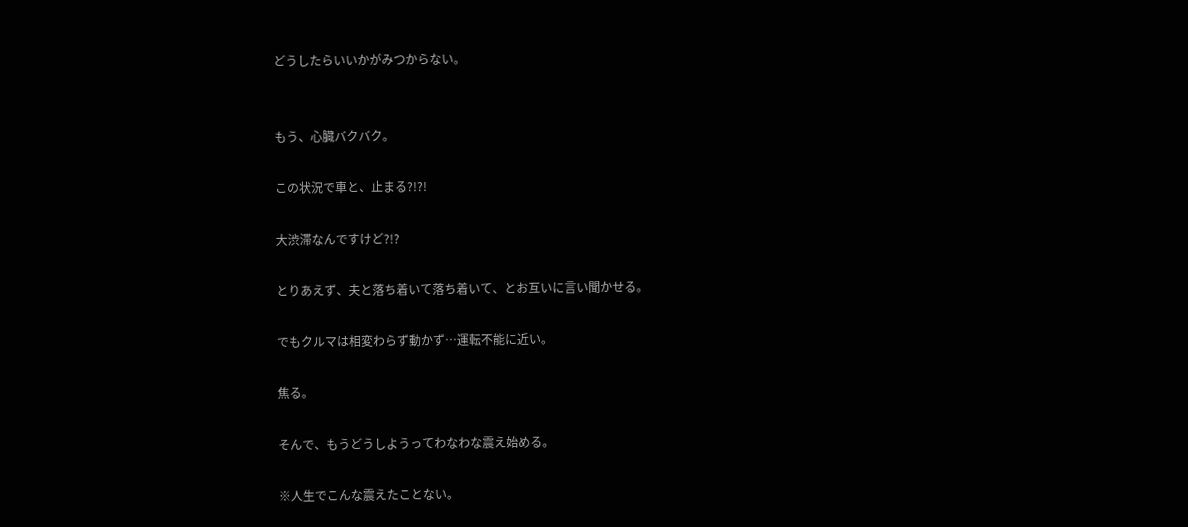どうしたらいいかがみつからない。


もう、心臓バクバク。

この状況で車と、止まる?!?!

大渋滞なんですけど?!?

とりあえず、夫と落ち着いて落ち着いて、とお互いに言い聞かせる。

でもクルマは相変わらず動かず…運転不能に近い。

焦る。

そんで、もうどうしようってわなわな震え始める。

※人生でこんな震えたことない。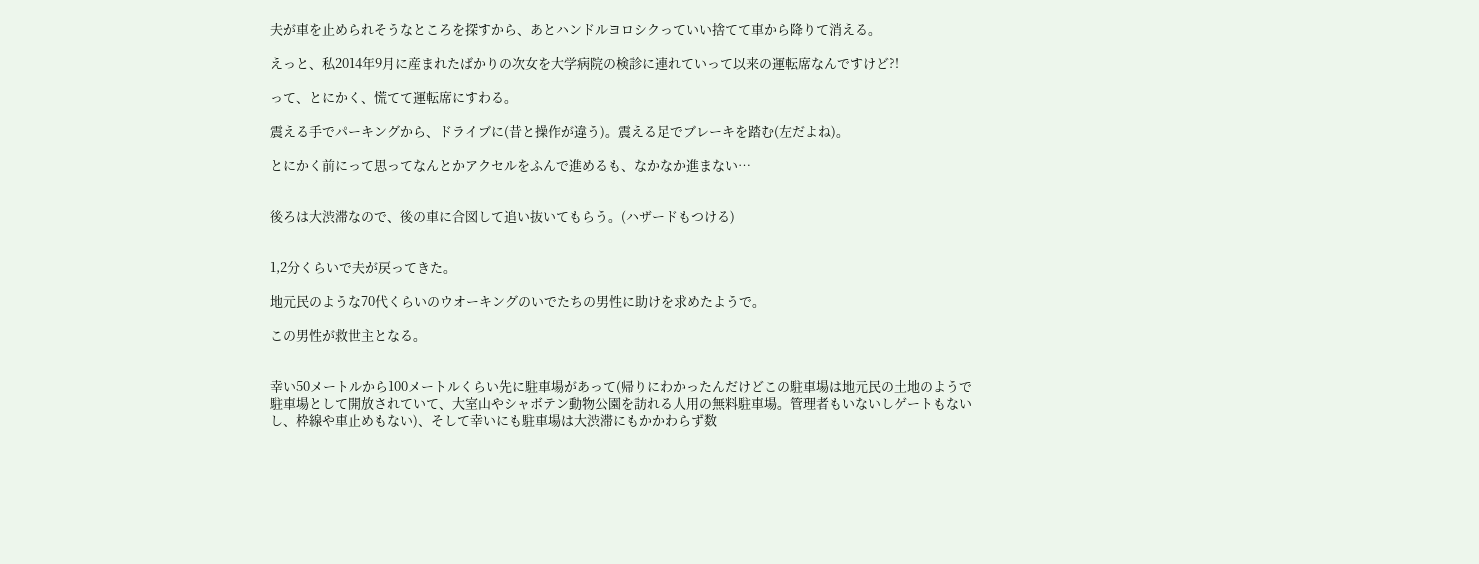夫が車を止められそうなところを探すから、あとハンドルヨロシクっていい捨てて車から降りて消える。

えっと、私2014年9月に産まれたばかりの次女を大学病院の検診に連れていって以来の運転席なんですけど?!

って、とにかく、慌てて運転席にすわる。

震える手でパーキングから、ドライブに(昔と操作が違う)。震える足でブレーキを踏む(左だよね)。

とにかく前にって思ってなんとかアクセルをふんで進めるも、なかなか進まない…


後ろは大渋滞なので、後の車に合図して追い抜いてもらう。(ハザードもつける)


1,2分くらいで夫が戻ってきた。

地元民のような70代くらいのウオーキングのいでたちの男性に助けを求めたようで。

この男性が救世主となる。


幸い50メートルから100メートルくらい先に駐車場があって(帰りにわかったんだけどこの駐車場は地元民の土地のようで駐車場として開放されていて、大室山やシャボテン動物公園を訪れる人用の無料駐車場。管理者もいないしゲートもないし、枠線や車止めもない)、そして幸いにも駐車場は大渋滞にもかかわらず数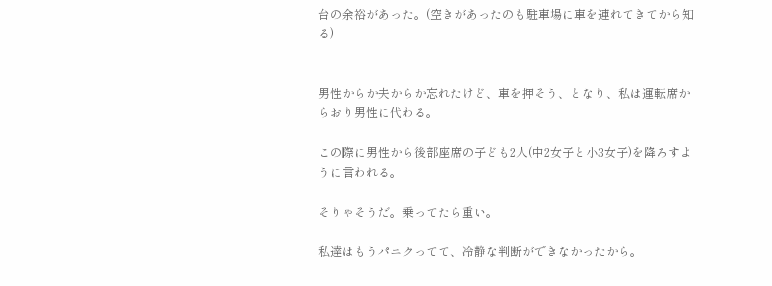台の余裕があった。(空きがあったのも駐車場に車を連れてきてから知る)


男性からか夫からか忘れたけど、車を押そう、となり、私は運転席からおり男性に代わる。

この際に男性から後部座席の子ども2人(中2女子と小3女子)を降ろすように言われる。

そりゃそうだ。乗ってたら重い。

私達はもうパニクってて、冷静な判断ができなかったから。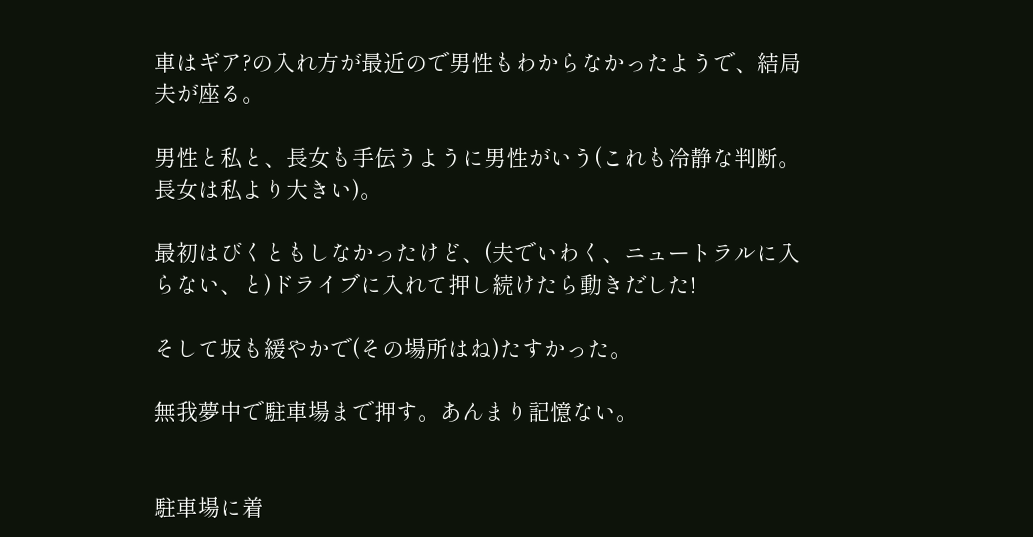車はギア?の入れ方が最近ので男性もわからなかったようで、結局夫が座る。

男性と私と、長女も手伝うように男性がいう(これも冷静な判断。長女は私より大きい)。

最初はびくともしなかったけど、(夫でいわく、ニュートラルに入らない、と)ドライブに入れて押し続けたら動きだした!

そして坂も緩やかで(その場所はね)たすかった。

無我夢中で駐車場まで押す。あんまり記憶ない。


駐車場に着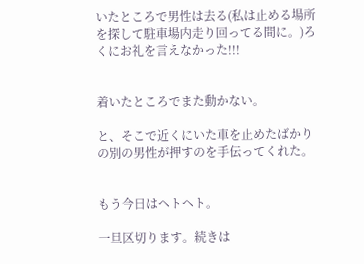いたところで男性は去る(私は止める場所を探して駐車場内走り回ってる間に。)ろくにお礼を言えなかった!!!


着いたところでまた動かない。

と、そこで近くにいた車を止めたばかりの別の男性が押すのを手伝ってくれた。


もう今日はヘトヘト。

一旦区切ります。続きは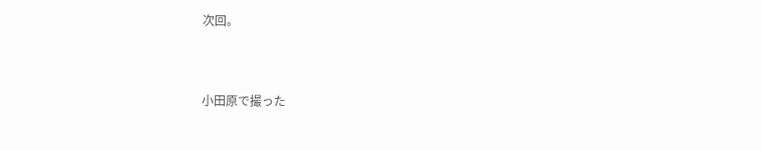次回。


小田原で撮った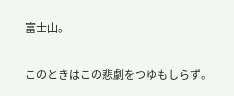富士山。

このときはこの悲劇をつゆもしらず。